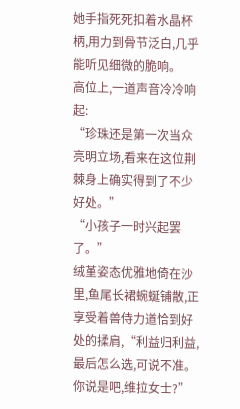她手指死死扣着水晶杯柄,用力到骨节泛白,几乎能听见细微的脆响。
高位上,一道声音冷冷响起:
“珍珠还是第一次当众亮明立场,看来在这位荆棘身上确实得到了不少好处。”
“小孩子一时兴起罢了。”
绒堇姿态优雅地倚在沙里,鱼尾长裙蜿蜒铺散,正享受着兽侍力道恰到好处的揉肩,“利益归利益,最后怎么选,可说不准。你说是吧,维拉女士?”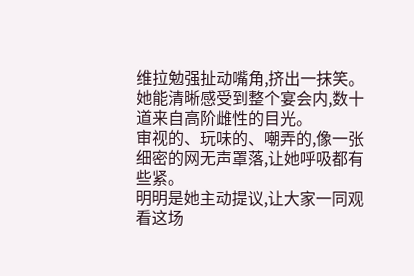维拉勉强扯动嘴角,挤出一抹笑。
她能清晰感受到整个宴会内,数十道来自高阶雌性的目光。
审视的、玩味的、嘲弄的,像一张细密的网无声罩落,让她呼吸都有些紧。
明明是她主动提议,让大家一同观看这场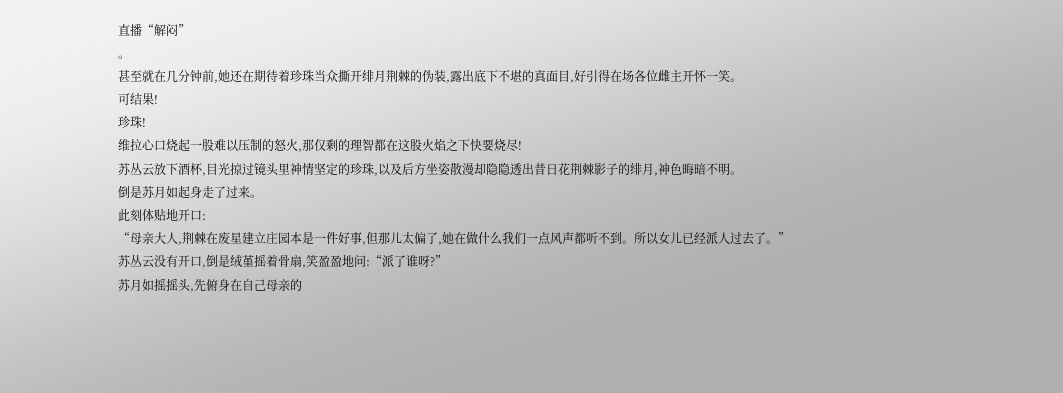直播“解闷”
。
甚至就在几分钟前,她还在期待着珍珠当众撕开绯月荆棘的伪装,露出底下不堪的真面目,好引得在场各位雌主开怀一笑。
可结果!
珍珠!
维拉心口烧起一股难以压制的怒火,那仅剩的理智都在这股火焰之下快要烧尽!
苏丛云放下酒杯,目光掠过镜头里神情坚定的珍珠,以及后方坐姿散漫却隐隐透出昔日花荆棘影子的绯月,神色晦暗不明。
倒是苏月如起身走了过来。
此刻体贴地开口:
“母亲大人,荆棘在废星建立庄园本是一件好事,但那儿太偏了,她在做什么我们一点风声都听不到。所以女儿已经派人过去了。”
苏丛云没有开口,倒是绒堇摇着骨扇,笑盈盈地问:“派了谁呀?”
苏月如摇摇头,先俯身在自己母亲的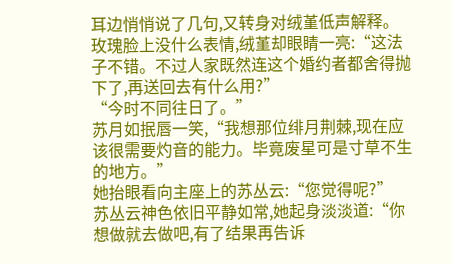耳边悄悄说了几句,又转身对绒堇低声解释。
玫瑰脸上没什么表情,绒堇却眼睛一亮:“这法子不错。不过人家既然连这个婚约者都舍得抛下了,再送回去有什么用?”
“今时不同往日了。”
苏月如抿唇一笑,“我想那位绯月荆棘,现在应该很需要灼音的能力。毕竟废星可是寸草不生的地方。”
她抬眼看向主座上的苏丛云:“您觉得呢?”
苏丛云神色依旧平静如常,她起身淡淡道:“你想做就去做吧,有了结果再告诉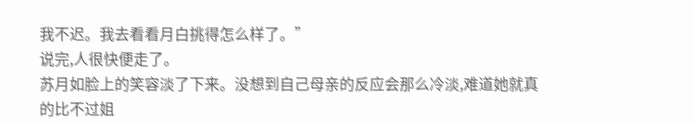我不迟。我去看看月白挑得怎么样了。”
说完,人很快便走了。
苏月如脸上的笑容淡了下来。没想到自己母亲的反应会那么冷淡,难道她就真的比不过姐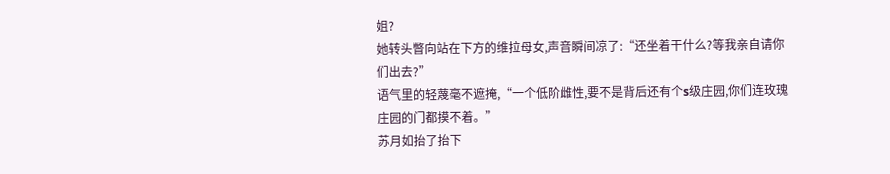姐?
她转头瞥向站在下方的维拉母女,声音瞬间凉了:“还坐着干什么?等我亲自请你们出去?”
语气里的轻蔑毫不遮掩,“一个低阶雌性,要不是背后还有个s级庄园,你们连玫瑰庄园的门都摸不着。”
苏月如抬了抬下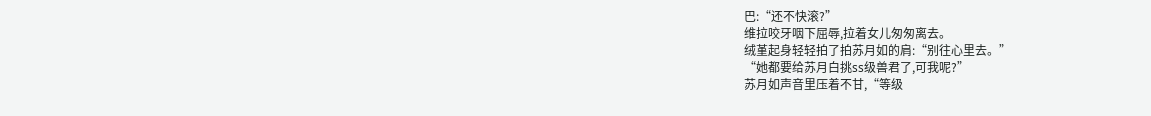巴:“还不快滚?”
维拉咬牙咽下屈辱,拉着女儿匆匆离去。
绒堇起身轻轻拍了拍苏月如的肩:“别往心里去。”
“她都要给苏月白挑ss级兽君了,可我呢?”
苏月如声音里压着不甘,“等级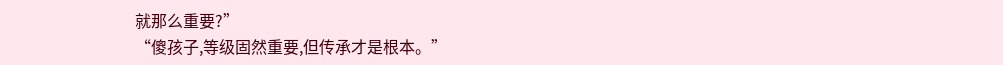就那么重要?”
“傻孩子,等级固然重要,但传承才是根本。”